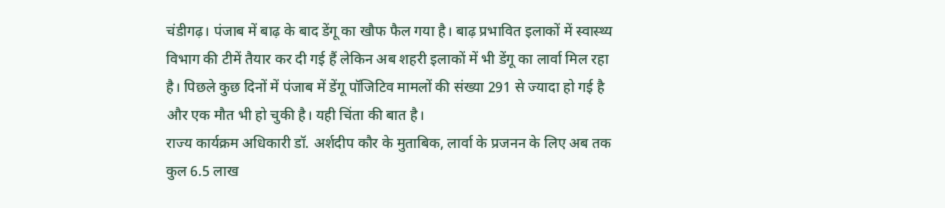चंडीगढ़। पंजाब में बाढ़ के बाद डेंगू का खौफ फैल गया है। बाढ़ प्रभावित इलाकों में स्वास्थ्य विभाग की टीमें तैयार कर दी गई हैं लेकिन अब शहरी इलाकों में भी डेंगू का लार्वा मिल रहा है। पिछले कुछ दिनों में पंजाब में डेंगू पॉजिटिव मामलों की संख्या 291 से ज्यादा हो गई है और एक मौत भी हो चुकी है। यही चिंता की बात है।
राज्य कार्यक्रम अधिकारी डॉ. अर्शदीप कौर के मुताबिक, लार्वा के प्रजनन के लिए अब तक कुल 6.5 लाख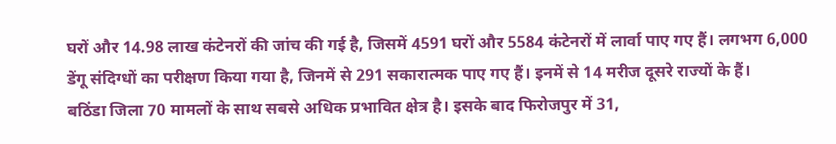घरों और 14.98 लाख कंटेनरों की जांच की गई है, जिसमें 4591 घरों और 5584 कंटेनरों में लार्वा पाए गए हैं। लगभग 6,000 डेंगू संदिग्धों का परीक्षण किया गया है, जिनमें से 291 सकारात्मक पाए गए हैं। इनमें से 14 मरीज दूसरे राज्यों के हैं।
बठिंडा जिला 70 मामलों के साथ सबसे अधिक प्रभावित क्षेत्र है। इसके बाद फिरोजपुर में 31,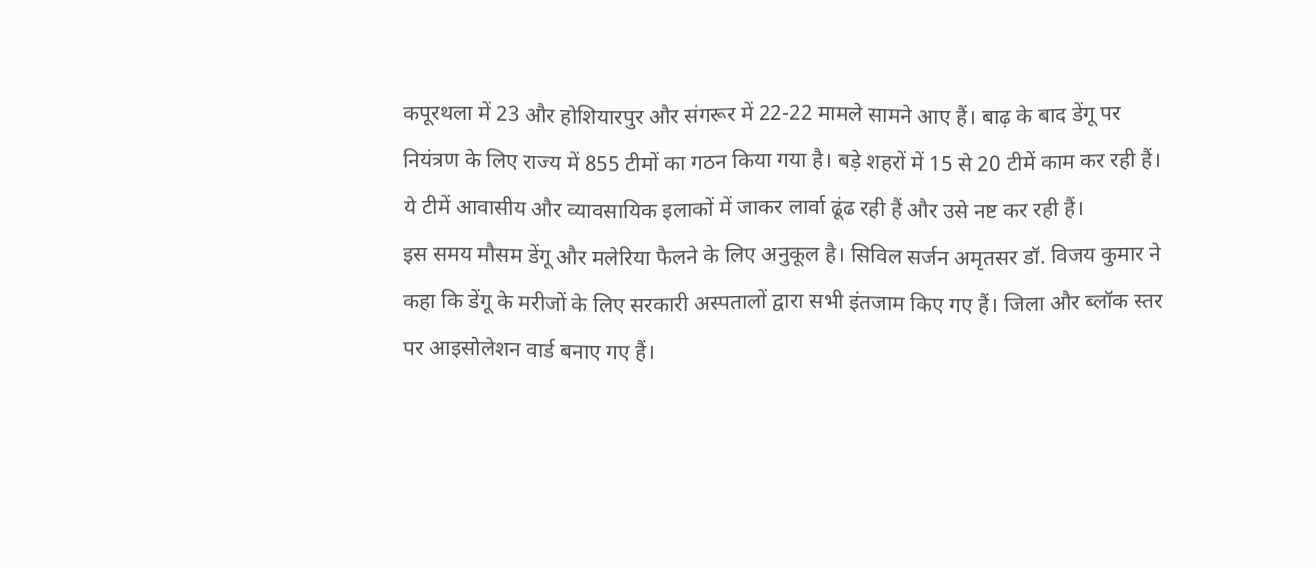कपूरथला में 23 और होशियारपुर और संगरूर में 22-22 मामले सामने आए हैं। बाढ़ के बाद डेंगू पर नियंत्रण के लिए राज्य में 855 टीमों का गठन किया गया है। बड़े शहरों में 15 से 20 टीमें काम कर रही हैं। ये टीमें आवासीय और व्यावसायिक इलाकों में जाकर लार्वा ढूंढ रही हैं और उसे नष्ट कर रही हैं।
इस समय मौसम डेंगू और मलेरिया फैलने के लिए अनुकूल है। सिविल सर्जन अमृतसर डॉ. विजय कुमार ने कहा कि डेंगू के मरीजों के लिए सरकारी अस्पतालों द्वारा सभी इंतजाम किए गए हैं। जिला और ब्लॉक स्तर पर आइसोलेशन वार्ड बनाए गए हैं।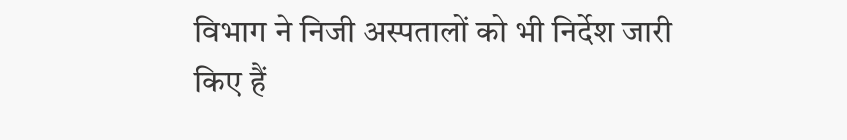विभाग ने निजी अस्पतालों को भी निर्देश जारी किए हैं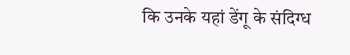कि उनके यहां डेंगू के संदिग्ध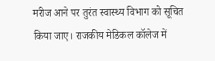मरीज आने पर तुरंत स्वास्थ्य विभाग को सूचित किया जाए। राजकीय मेडिकल कॉलेज में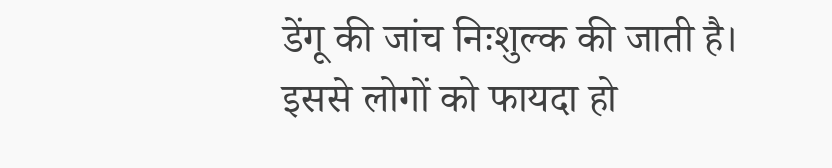डेंगू की जांच निःशुल्क की जाती है। इससे लोगों को फायदा हो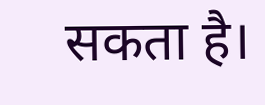सकता है।